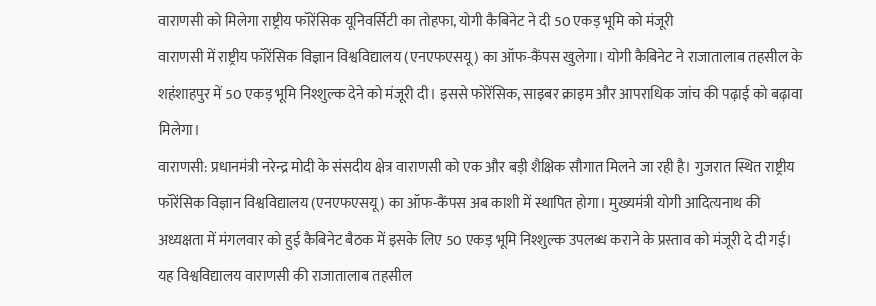वाराणसी को मिलेगा राष्ट्रीय फॉरेंसिक यूनिवर्सिटी का तोहफा, योगी कैबिनेट ने दी 50 एकड़ भूमि को मंजूरी
वाराणसी में राष्ट्रीय फॉरेंसिक विज्ञान विश्वविद्यालय (एनएफएसयू) का ऑफ-कैंपस खुलेगा। योगी कैबिनेट ने राजातालाब तहसील के शहंशाहपुर में 50 एकड़ भूमि निश्शुल्क देने को मंजूरी दी। इससे फोरेंसिक, साइबर क्राइम और आपराधिक जांच की पढ़ाई को बढ़ावा मिलेगा।
वाराणसी: प्रधानमंत्री नरेन्द्र मोदी के संसदीय क्षेत्र वाराणसी को एक और बड़ी शैक्षिक सौगात मिलने जा रही है। गुजरात स्थित राष्ट्रीय फॉरेंसिक विज्ञान विश्वविद्यालय (एनएफएसयू) का ऑफ-कैंपस अब काशी में स्थापित होगा। मुख्यमंत्री योगी आदित्यनाथ की अध्यक्षता में मंगलवार को हुई कैबिनेट बैठक में इसके लिए 50 एकड़ भूमि निश्शुल्क उपलब्ध कराने के प्रस्ताव को मंजूरी दे दी गई।
यह विश्वविद्यालय वाराणसी की राजातालाब तहसील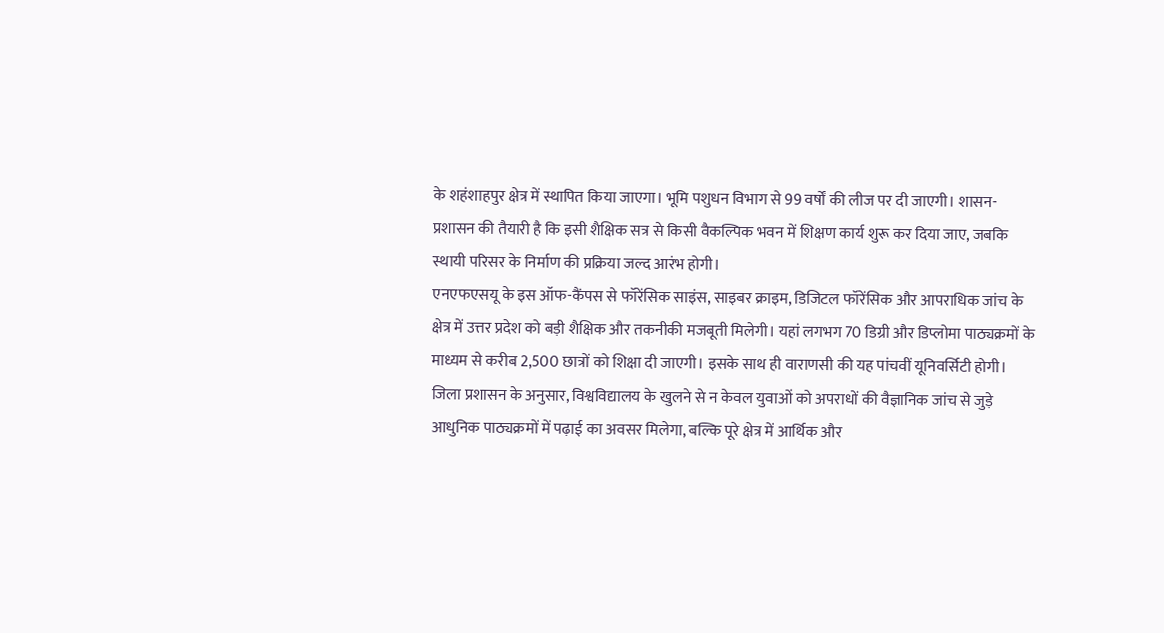के शहंशाहपुर क्षेत्र में स्थापित किया जाएगा। भूमि पशुधन विभाग से 99 वर्षों की लीज पर दी जाएगी। शासन-प्रशासन की तैयारी है कि इसी शैक्षिक सत्र से किसी वैकल्पिक भवन में शिक्षण कार्य शुरू कर दिया जाए, जबकि स्थायी परिसर के निर्माण की प्रक्रिया जल्द आरंभ होगी।
एनएफएसयू के इस ऑफ-कैंपस से फॉरेंसिक साइंस, साइबर क्राइम, डिजिटल फॉरेंसिक और आपराधिक जांच के क्षेत्र में उत्तर प्रदेश को बड़ी शैक्षिक और तकनीकी मजबूती मिलेगी। यहां लगभग 70 डिग्री और डिप्लोमा पाठ्यक्रमों के माध्यम से करीब 2,500 छात्रों को शिक्षा दी जाएगी। इसके साथ ही वाराणसी की यह पांचवीं यूनिवर्सिटी होगी।
जिला प्रशासन के अनुसार, विश्वविद्यालय के खुलने से न केवल युवाओं को अपराधों की वैज्ञानिक जांच से जुड़े आधुनिक पाठ्यक्रमों में पढ़ाई का अवसर मिलेगा, बल्कि पूरे क्षेत्र में आर्थिक और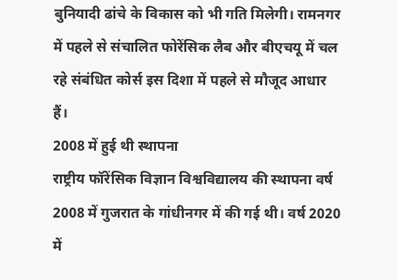बुनियादी ढांचे के विकास को भी गति मिलेगी। रामनगर में पहले से संचालित फोरेंसिक लैब और बीएचयू में चल रहे संबंधित कोर्स इस दिशा में पहले से मौजूद आधार हैं।
2008 में हुई थी स्थापना
राष्ट्रीय फॉरेंसिक विज्ञान विश्वविद्यालय की स्थापना वर्ष 2008 में गुजरात के गांधीनगर में की गई थी। वर्ष 2020 में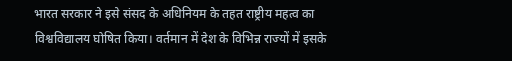भारत सरकार ने इसे संसद के अधिनियम के तहत राष्ट्रीय महत्व का विश्वविद्यालय घोषित किया। वर्तमान में देश के विभिन्न राज्यों में इसके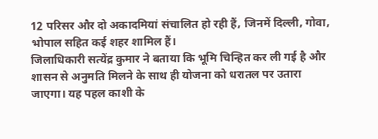12 परिसर और दो अकादमियां संचालित हो रही हैं, जिनमें दिल्ली, गोवा, भोपाल सहित कई शहर शामिल हैं।
जिलाधिकारी सत्येंद्र कुमार ने बताया कि भूमि चिन्हित कर ली गई है और शासन से अनुमति मिलने के साथ ही योजना को धरातल पर उतारा जाएगा। यह पहल काशी के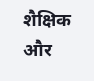शैक्षिक और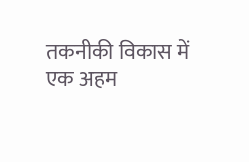तकनीकी विकास में एक अहम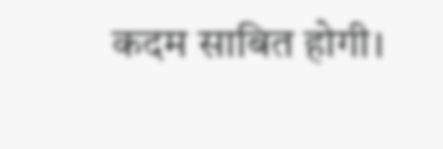कदम साबित होगी।